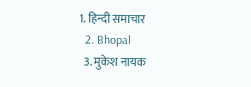1. हिन्दी समाचार
  2. Bhopal
  3. मुकेश नायक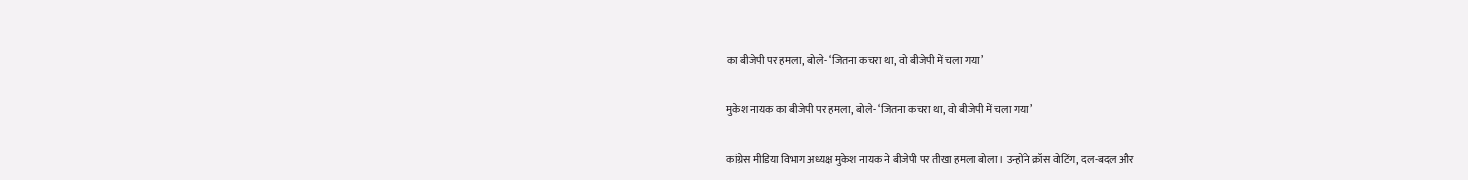का बीजेपी पर हमला, बोले- ‘जितना कचरा था, वो बीजेपी में चला गया’

मुकेश नायक का बीजेपी पर हमला, बोले- ‘जितना कचरा था, वो बीजेपी में चला गया’

कांग्रेस मीडिया विभाग अध्यक्ष मुकेश नायक ने बीजेपी पर तीखा हमला बोला। उन्होंने क्रॉस वोटिंग, दल-बदल और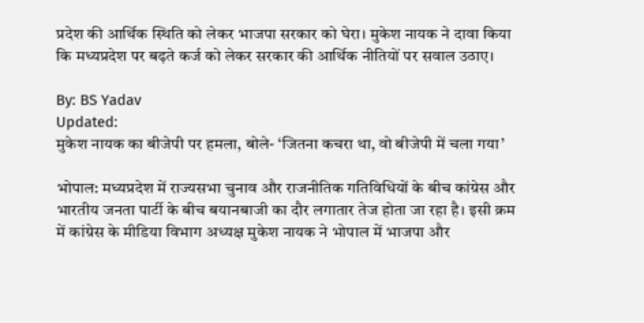प्रदेश की आर्थिक स्थिति को लेकर भाजपा सरकार को घेरा। मुकेश नायक ने दावा किया कि मध्यप्रदेश पर बढ़ते कर्ज को लेकर सरकार की आर्थिक नीतियों पर सवाल उठाए।

By: BS Yadav
Updated:
मुकेश नायक का बीजेपी पर हमला, बोले- ‘जितना कचरा था, वो बीजेपी में चला गया’

भोपाल: मध्यप्रदेश में राज्यसभा चुनाव और राजनीतिक गतिविधियों के बीच कांग्रेस और भारतीय जनता पार्टी के बीच बयानबाजी का दौर लगातार तेज होता जा रहा है। इसी क्रम में कांग्रेस के मीडिया विभाग अध्यक्ष मुकेश नायक ने भोपाल में भाजपा और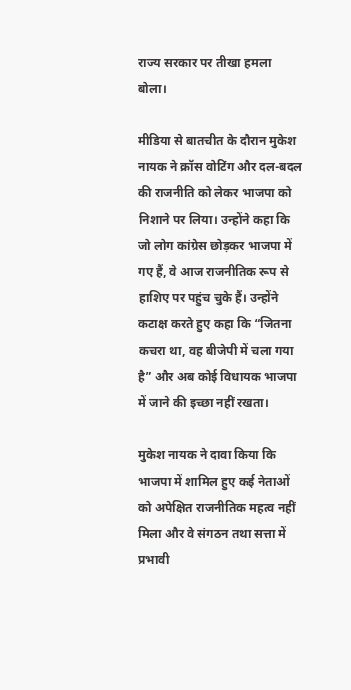राज्य सरकार पर तीखा हमला बोला।

मीडिया से बातचीत के दौरान मुकेश नायक ने क्रॉस वोटिंग और दल-बदल की राजनीति को लेकर भाजपा को निशाने पर लिया। उन्होंने कहा कि जो लोग कांग्रेस छोड़कर भाजपा में गए हैं, वे आज राजनीतिक रूप से हाशिए पर पहुंच चुके हैं। उन्होंने कटाक्ष करते हुए कहा कि “जितना कचरा था, वह बीजेपी में चला गया है” और अब कोई विधायक भाजपा में जाने की इच्छा नहीं रखता।

मुकेश नायक ने दावा किया कि भाजपा में शामिल हुए कई नेताओं को अपेक्षित राजनीतिक महत्व नहीं मिला और वे संगठन तथा सत्ता में प्रभावी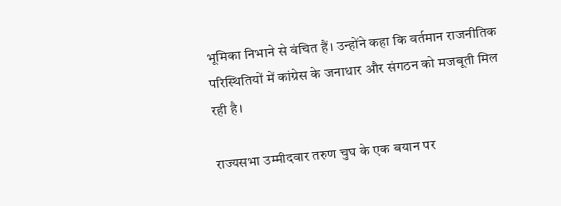भूमिका निभाने से वंचित हैं। उन्होंने कहा कि वर्तमान राजनीतिक परिस्थितियों में कांग्रेस के जनाधार और संगठन को मजबूती मिल रही है।

राज्यसभा उम्मीदवार तरुण चुघ के एक बयान पर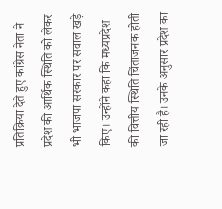प्रतिक्रिया देते हुए कांग्रेस नेता ने प्रदेश की आर्थिक स्थिति को लेकर भी भाजपा सरकार पर सवाल खड़े किए। उन्होंने कहा कि मध्यप्रदेश की वित्तीय स्थिति चिंताजनक होती जा रही है। उनके अनुसार प्रदेश का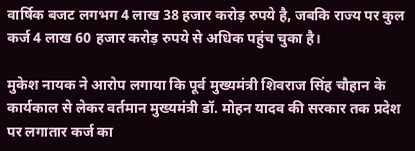वार्षिक बजट लगभग 4 लाख 38 हजार करोड़ रुपये है, जबकि राज्य पर कुल कर्ज 4 लाख 60 हजार करोड़ रुपये से अधिक पहुंच चुका है।

मुकेश नायक ने आरोप लगाया कि पूर्व मुख्यमंत्री शिवराज सिंह चौहान के कार्यकाल से लेकर वर्तमान मुख्यमंत्री डॉ. मोहन यादव की सरकार तक प्रदेश पर लगातार कर्ज का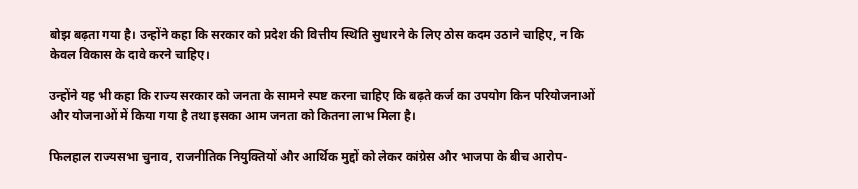बोझ बढ़ता गया है। उन्होंने कहा कि सरकार को प्रदेश की वित्तीय स्थिति सुधारने के लिए ठोस कदम उठाने चाहिए, न कि केवल विकास के दावे करने चाहिए।

उन्होंने यह भी कहा कि राज्य सरकार को जनता के सामने स्पष्ट करना चाहिए कि बढ़ते कर्ज का उपयोग किन परियोजनाओं और योजनाओं में किया गया है तथा इसका आम जनता को कितना लाभ मिला है।

फिलहाल राज्यसभा चुनाव, राजनीतिक नियुक्तियों और आर्थिक मुद्दों को लेकर कांग्रेस और भाजपा के बीच आरोप-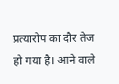प्रत्यारोप का दौर तेज हो गया है। आने वाले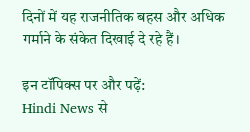दिनों में यह राजनीतिक बहस और अधिक गर्माने के संकेत दिखाई दे रहे हैं।

इन टॉपिक्स पर और पढ़ें:
Hindi News से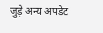जुड़े अन्य अपडेट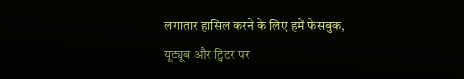लगातार हासिल करने के लिए हमें फेसबुक, यूट्यूब और ट्विटर पर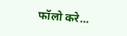फॉलो करे...